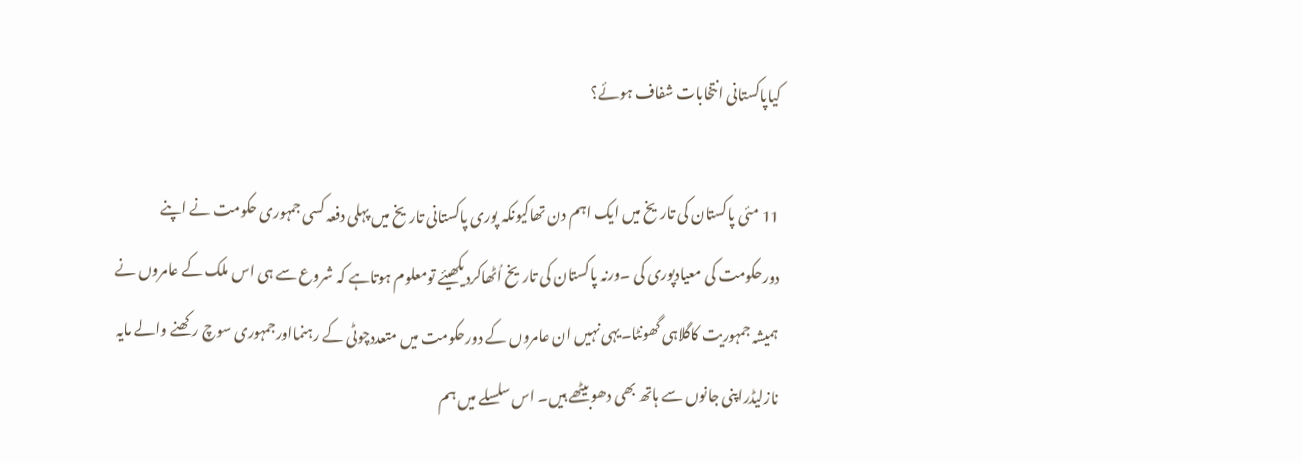کیاپاکستانی انتخابات شفاف ہوئے؟

11 مئی پاکستان کی تاریخ میں ایک اہم دن تھاکیونکہ پوری پاکستانی تاریخ میں پہلی دفعہ کسی جمہوری حکومت نے اپنے دورحکومت کی معیادپوری کی ۔ورنہ پاکستان کی تاریخ اُٹھاکردیکھیئے تومعلوم ہوتاہے کہ شروع سے ہی اس ملک کے عامروں نے ہمیشہ جمہوریت کاگلاہی گھونٹا۔یہی نہیں ان عامروں کے دورحکومت میں متعددچوٹی کے رہنمااورجمہوری سوچ رکھنے والے مایہ نازلیڈراپنی جانوں سے ہاتھ بھی دھوبیٹھے ہیں۔ اس سلسلے میں ہم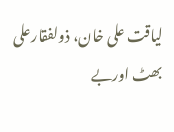لیاقت علی خان، ذولفقارعلی بھٹ اوربے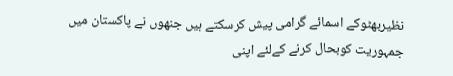نظیربھٹوکے اسمائے گرامی پیش کرسکتے ہیں جنھوں نے پاکستان میں جمہوریت کوبحال کرنے کےلئے اپنی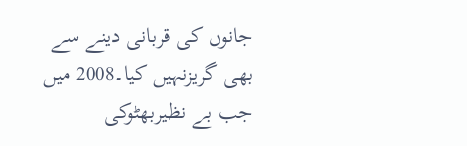جانوں کی قربانی دینے سے بھی گریزنہیں کیا۔2008 میں جب بے نظیربھٹوکی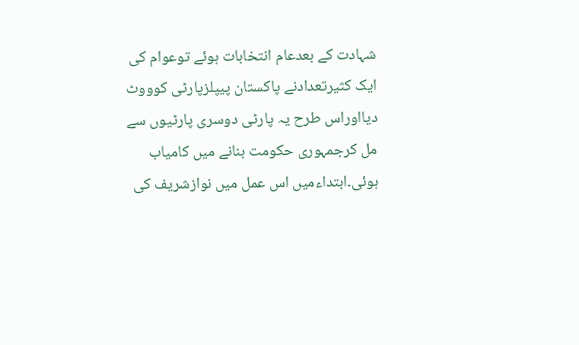شہادت کے بعدعام انتخابات ہوئے توعوام کی ایک کثیرتعدادنے پاکستان پیپلزپارٹی کوووٹ دیااوراس طرح یہ پارٹی دوسری پارٹیوں سے مل کرجمہوری حکومت بنانے میں کامیاب ہوئی۔ابتداءمیں اس عمل میں نوازشریف کی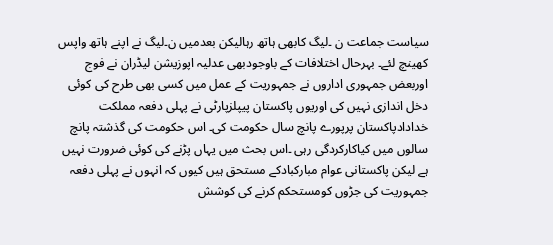سیاست جماعت ن ۔لیگ کابھی ہاتھ رہالیکن بعدمیں ن۔لیگ نے اپنے ہاتھ واپس کھینچ لئے۔ بہرحال اختلافات کے باوجودبھی عدلیہ اپوزیشن لیڈران نے فوج اوربعض جمہوری اداروں نے جمہوریت کے عمل میں کسی بھی طرح کی کوئی دخل اندازی نہیں کی اوریوں پاکستان پیپلزپارٹی نے پہلی دفعہ مملکت خدادادپاکستان پرپورے پانچ سال حکومت کی۔ اس حکومت کی گذشتہ پانچ سالوں میں کیاکارکردگی رہی ۔اس بحث میں یہاں پڑنے کی کوئی ضرورت نہیں ہے لیکن پاکستانی عوام مبارکبادکے مستحق ہیں کیوں کہ انہوں نے پہلی دفعہ جمہوریت کی جڑوں کومستحکم کرنے کی کوشش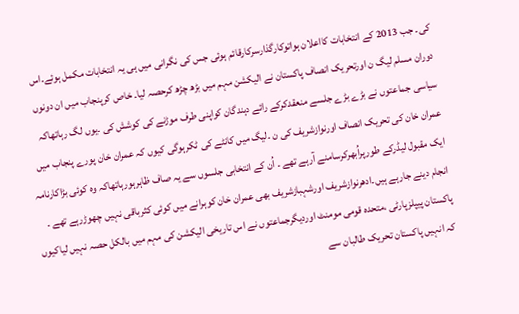کی۔ جب 2013 کے انتخابات کااعلان ہواتوکارگذارسرکارقائم ہوئی جس کی نگرانی میں ہی یہ انتخابات مکمل ہوئے۔اس دوران مسلم لیگ ن اورتحریک انصاف پاکستان نے الیکشن مہم میں بڑھ چڑھ کرحصہ لیا۔ خاص کرپنجاب میں ان دونوں سیاسی جماعتوں نے بڑے بڑے جلسے منعقدکرکے رائے دہندگان کواپنی طرف موڑنے کی کوشش کی ۔یوں لگ رہاتھاکہ عمران خان کی تحریک انصاف اورنوازشریف کی ن ۔لیگ میں کانٹے کی ٹکرہوگی کیوں کہ عمران خان پورے پنجاب میں ایک مقبول لیڈرکے طورپراُبھرکرسامنے آرہے تھے ۔ اُن کے انتخابی جلسوں سے یہ صاف ظاہرہورہاتھاکہ وہ کوئی بڑاکارنامہ انجام دینے جارہے ہیں۔ادھرنوازشریف اورشہبازشریف بھی عمران خان کوہرانے میں کوئی کثرباقی نہیں چھوڑرہے تھے ۔ پاکستان پیپلزپارٹی ،متحدہ قومی مومنٹ اوردیگرجماعتوں نے اس تاریخی الیکشن کی مہم میں بالکل حصہ نہیں لیاکیوں کہ انہیں پاکستان تحریک طالبان سے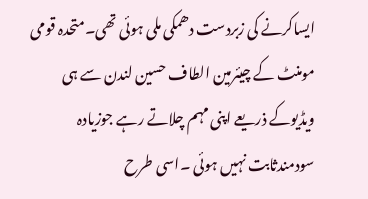ایساکرنے کی زبردست دھمکی ملی ہوئی تھی۔متحدہ قومی مومنٹ کے چیئرمین الطاف حسین لندن سے ہی ویڈیوکے ذریعے اپنی مہم چلاتے رہے جوزیادہ سودمندثابت نہیں ہوئی ۔اسی طرح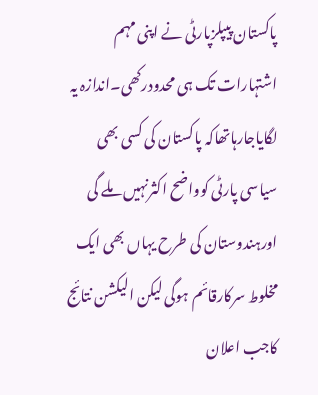پاکستان پیپلزپارٹی نے اپنی مہم اشتہارات تک ہی محدودرکھی۔اندازہ یہ لگایاجارہاتھاکہ پاکستان کی کسی بھی سیاسی پارٹی کوواضح اکثرنہیں ملے گی اورہندوستان کی طرح یہاں بھی ایک مخلوط سرکارقائم ہوگی لیکن الیکشن نتائج کاجب اعلان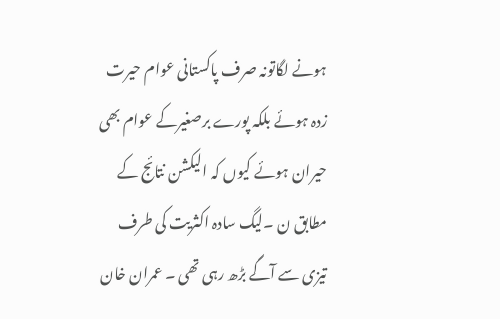ہونے لگاتونہ صرف پاکستانی عوام حیرت زدہ ہوئے بلکہ پورے برصغیرکے عوام بھی حیران ہوئے کیوں کہ الیکشن نتائج کے مطابق ن ۔لیگ سادہ اکثریت کی طرف تیزی سے آگے بڑھ رہی تھی ۔ عمران خان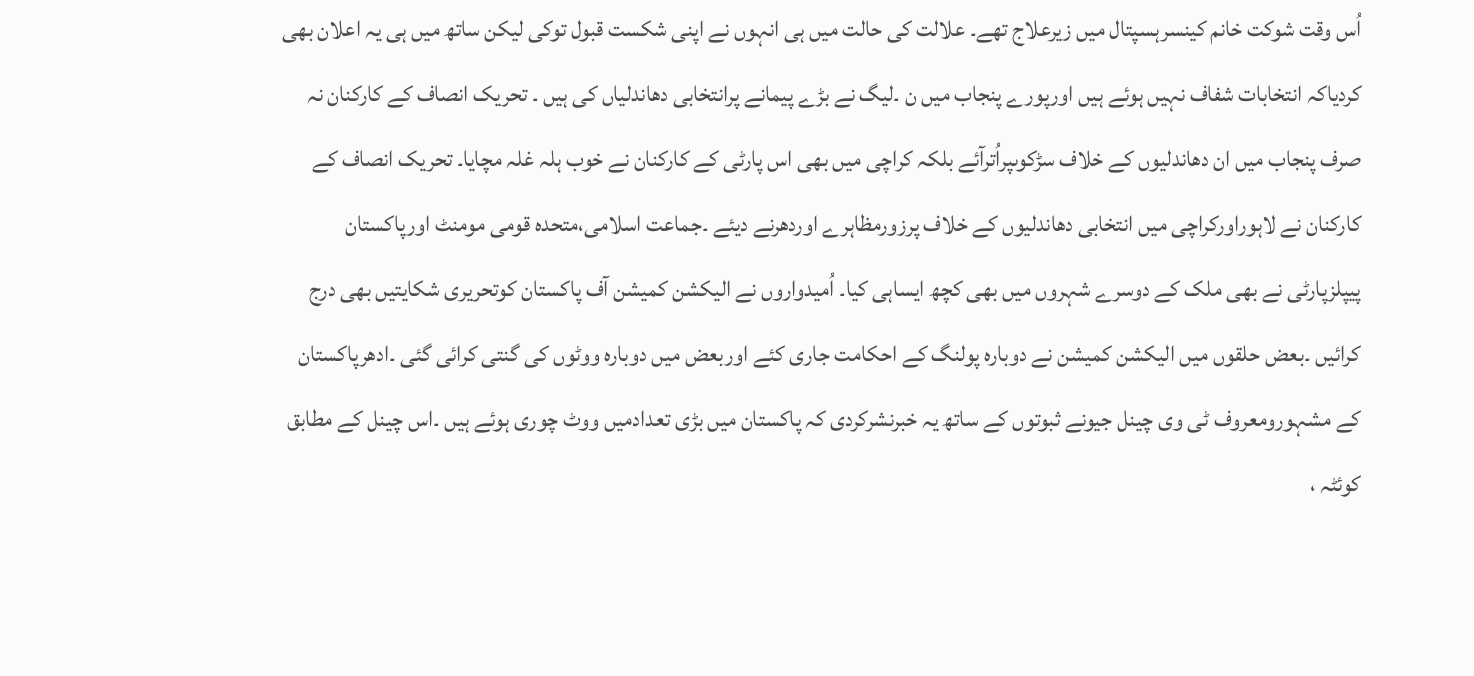اُس وقت شوکت خانم کینسرہسپتال میں زیرعلاج تھے۔ علالت کی حالت میں ہی انہوں نے اپنی شکست قبول توکی لیکن ساتھ میں ہی یہ اعلان بھی کردیاکہ انتخابات شفاف نہیں ہوئے ہیں اورپورے پنجاب میں ن ۔لیگ نے بڑے پیمانے پرانتخابی دھاندلیاں کی ہیں ۔ تحریک انصاف کے کارکنان نہ صرف پنجاب میں ان دھاندلیوں کے خلاف سڑکوںپراُترآئے بلکہ کراچی میں بھی اس پارٹی کے کارکنان نے خوب ہلہ غلہ مچایا۔ تحریک انصاف کے کارکنان نے لاہوراورکراچی میں انتخابی دھاندلیوں کے خلاف پرزورمظاہرے اوردھرنے دیئے ۔جماعت اسلامی،متحدہ قومی مومنٹ اورپاکستان پیپلزپارٹی نے بھی ملک کے دوسرے شہروں میں بھی کچھ ایساہی کیا۔ اُمیدواروں نے الیکشن کمیشن آف پاکستان کوتحریری شکایتیں بھی درج کرائیں ۔بعض حلقوں میں الیکشن کمیشن نے دوبارہ پولنگ کے احکامت جاری کئے اوربعض میں دوبارہ ووٹوں کی گنتی کرائی گئی ۔ادھرپاکستان کے مشہورومعروف ٹی وی چینل جیونے ثبوتوں کے ساتھ یہ خبرنشرکردی کہ پاکستان میں بڑی تعدادمیں ووٹ چوری ہوئے ہیں ۔اس چینل کے مطابق کوئٹہ ،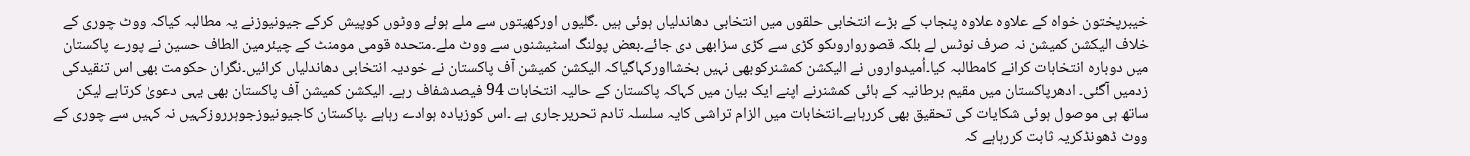خیبرپختون خواہ کے علاوہ علاوہ پنجاب کے بڑے انتخابی حلقوں میں انتخابی دھاندلیاں ہوئی ہیں ۔گلیوں اورکھیتوں سے ملے ہوئے ووٹوں کوپیش کرکے جیونیوزنے یہ مطالبہ کیاکہ ووٹ چوری کے خلاف الیکشن کمیشن نہ صرف نوٹس لے بلکہ قصورواروںکو کڑی سے کڑی سزابھی دی جائے۔بعض پولنگ اسٹیشنوں سے ووٹ ملے۔متحدہ قومی مومنٹ کے چیئرمین الطاف حسین نے پورے پاکستان میں دوبارہ انتخابات کرانے کامطالبہ کیا۔اُمیدواروں نے الیکشن کمشنرکوبھی نہیں بخشااورکہاگیاکہ الیکشن کمیشن آف پاکستان نے خودیہ انتخابی دھاندلیاں کرائیں۔نگران حکومت بھی اس تنقیدکی زدمیں آگئی۔ ادھرپاکستان میں مقیم برطانیہ کے ہائی کمشنرنے اپنے ایک بیان میں کہاکہ پاکستان کے حالیہ انتخابات 94 فیصدشفاف رہے۔ الیکشن کمیشن آف پاکستان بھی یہی دعویٰ کرتاہے لیکن ساتھ ہی موصول ہوئی شکایات کی تحقیق بھی کررہاہے۔انتخابات میں الزام تراشی کایہ سلسلہ تادم تحریرجاری ہے ۔اس کوزیادہ ہوادے رہاہے ۔پاکستان کاجیونیوزجوہرروزکہیں نہ کہیں سے چوری کے ووٹ ڈھونڈکریہ ثابت کررہاہے کہ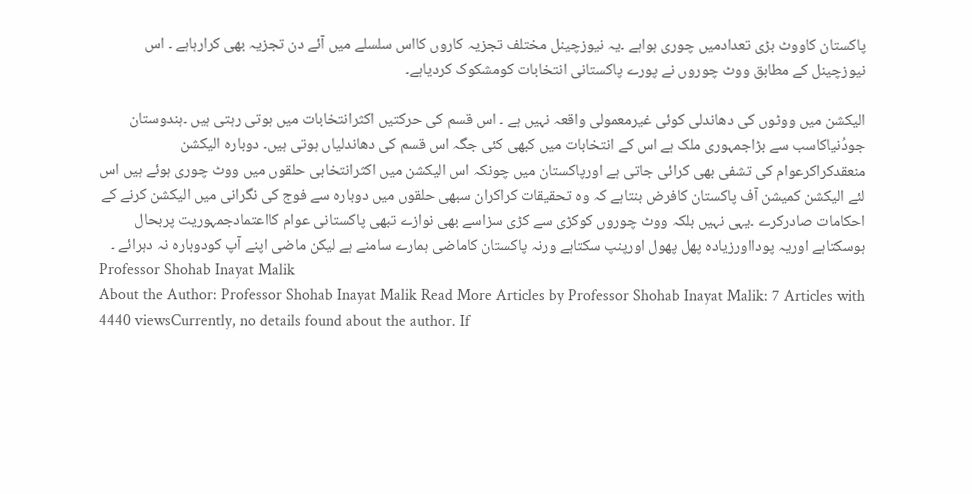پاکستان کاووٹ بڑی تعدادمیں چوری ہواہے ۔یہ نیوزچینل مختلف تجزیہ کاروں کااس سلسلے میں آئے دن تجزیہ بھی کرارہاہے ۔ اس نیوزچینل کے مطابق ووٹ چوروں نے پورے پاکستانی انتخابات کومشکوک کردیاہے۔

الیکشن میں ووٹوں کی دھاندلی کوئی غیرمعمولی واقعہ نہیں ہے ۔ اس قسم کی حرکتیں اکثرانتخابات میں ہوتی رہتی ہیں ۔ہندوستان جودُنیاکاسب سے بڑاجمہوری ملک ہے اس کے انتخابات میں کبھی کئی جگہ اس قسم کی دھاندلیاں ہوتی ہیں۔ دوبارہ الیکشن منعقدکراکرعوام کی تشفی بھی کرائی جاتی ہے اورپاکستان میں چونکہ اس الیکشن میں اکثرانتخابی حلقوں میں ووٹ چوری ہوئے ہیں اس لئے الیکشن کمیشن آف پاکستان کافرض بنتاہے کہ وہ تحقیقات کراکران سبھی حلقوں میں دوبارہ سے فوج کی نگرانی میں الیکشن کرنے کے احکامات صادرکرے ۔یہی نہیں بلکہ ووٹ چوروں کوکڑی سے کڑی سزاسے بھی نوازے تبھی پاکستانی عوام کااعتمادجمہوریت پربحال ہوسکتاہے اوریہ پودااورزیادہ پھل پھول اورپنپ سکتاہے ورنہ پاکستان کاماضی ہمارے سامنے ہے لیکن ماضی اپنے آپ کودوبارہ نہ دہرائے ۔
Professor Shohab Inayat Malik
About the Author: Professor Shohab Inayat Malik Read More Articles by Professor Shohab Inayat Malik: 7 Articles with 4440 viewsCurrently, no details found about the author. If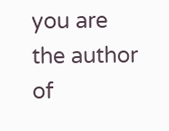you are the author of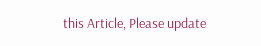this Article, Please update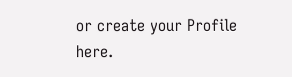or create your Profile here.